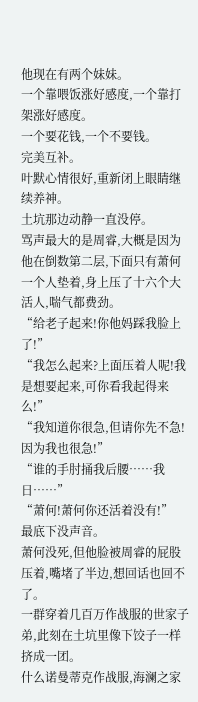他现在有两个妹妹。
一个靠喂饭涨好感度,一个靠打架涨好感度。
一个要花钱,一个不要钱。
完美互补。
叶默心情很好,重新闭上眼睛继续养神。
土坑那边动静一直没停。
骂声最大的是周睿,大概是因为他在倒数第二层,下面只有萧何一个人垫着,身上压了十六个大活人,喘气都费劲。
“给老子起来!你他妈踩我脸上了!”
“我怎么起来?上面压着人呢!我是想要起来,可你看我起得来么!”
“我知道你很急,但请你先不急!因为我也很急!”
“谁的手肘捅我后腰……我日……”
“萧何!萧何你还活着没有!”
最底下没声音。
萧何没死,但他脸被周睿的屁股压着,嘴堵了半边,想回话也回不了。
一群穿着几百万作战服的世家子弟,此刻在土坑里像下饺子一样挤成一团。
什么诺曼蒂克作战服,海澜之家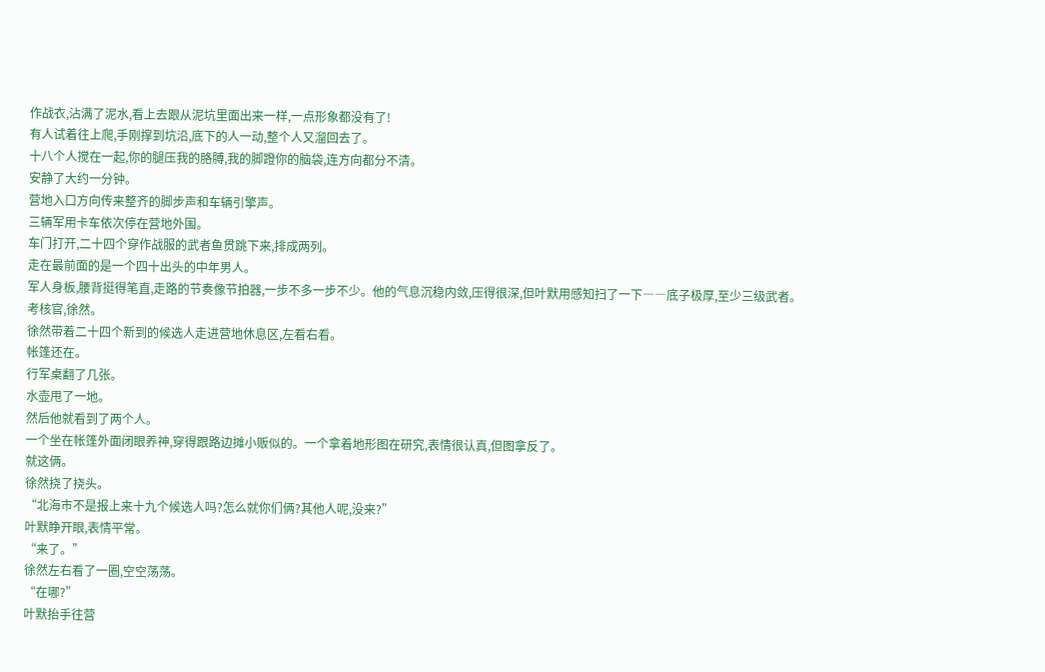作战衣,沾满了泥水,看上去跟从泥坑里面出来一样,一点形象都没有了!
有人试着往上爬,手刚撑到坑沿,底下的人一动,整个人又溜回去了。
十八个人搅在一起,你的腿压我的胳膊,我的脚蹬你的脑袋,连方向都分不清。
安静了大约一分钟。
营地入口方向传来整齐的脚步声和车辆引擎声。
三辆军用卡车依次停在营地外围。
车门打开,二十四个穿作战服的武者鱼贯跳下来,排成两列。
走在最前面的是一个四十出头的中年男人。
军人身板,腰背挺得笔直,走路的节奏像节拍器,一步不多一步不少。他的气息沉稳内敛,压得很深,但叶默用感知扫了一下――底子极厚,至少三级武者。
考核官,徐然。
徐然带着二十四个新到的候选人走进营地休息区,左看右看。
帐篷还在。
行军桌翻了几张。
水壶甩了一地。
然后他就看到了两个人。
一个坐在帐篷外面闭眼养神,穿得跟路边摊小贩似的。一个拿着地形图在研究,表情很认真,但图拿反了。
就这俩。
徐然挠了挠头。
“北海市不是报上来十九个候选人吗?怎么就你们俩?其他人呢,没来?”
叶默睁开眼,表情平常。
“来了。”
徐然左右看了一圈,空空荡荡。
“在哪?”
叶默抬手往营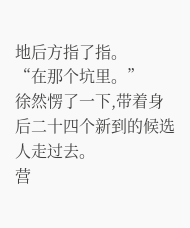地后方指了指。
“在那个坑里。”
徐然愣了一下,带着身后二十四个新到的候选人走过去。
营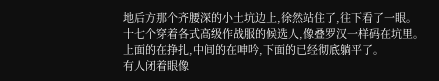地后方那个齐腰深的小土坑边上,徐然站住了,往下看了一眼。
十七个穿着各式高级作战服的候选人,像叠罗汉一样码在坑里。
上面的在挣扎,中间的在呻吟,下面的已经彻底躺平了。
有人闭着眼像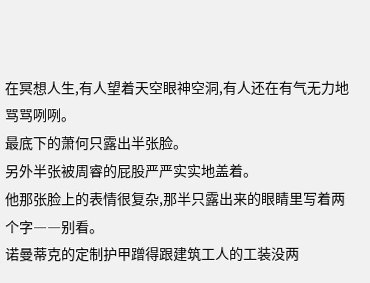在冥想人生,有人望着天空眼神空洞,有人还在有气无力地骂骂咧咧。
最底下的萧何只露出半张脸。
另外半张被周睿的屁股严严实实地盖着。
他那张脸上的表情很复杂,那半只露出来的眼睛里写着两个字――别看。
诺曼蒂克的定制护甲蹭得跟建筑工人的工装没两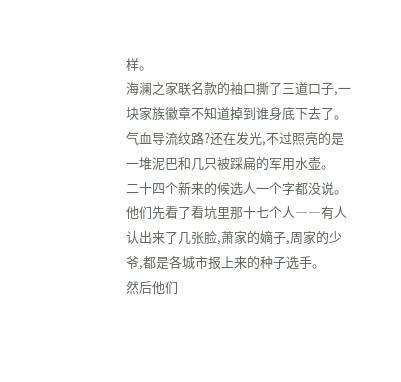样。
海澜之家联名款的袖口撕了三道口子,一块家族徽章不知道掉到谁身底下去了。
气血导流纹路?还在发光,不过照亮的是一堆泥巴和几只被踩扁的军用水壶。
二十四个新来的候选人一个字都没说。
他们先看了看坑里那十七个人――有人认出来了几张脸,萧家的嫡子,周家的少爷,都是各城市报上来的种子选手。
然后他们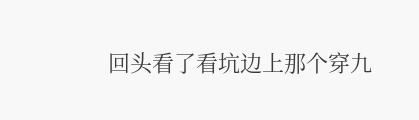回头看了看坑边上那个穿九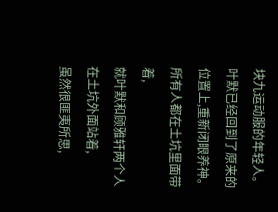块九运动服的年轻人。
叶默已经回到了原来的位置上,重新闭眼养神。
所有人都在土坑里面带着,
就叶默和顾雅轩两个人在土坑外面站着,
虽然很匪夷所思,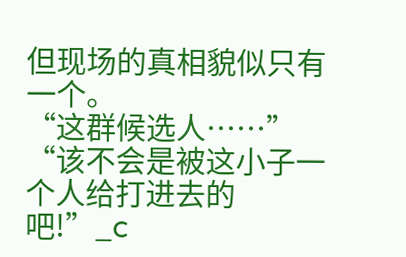但现场的真相貌似只有一个。
“这群候选人……”
“该不会是被这小子一个人给打进去的吧!”_c